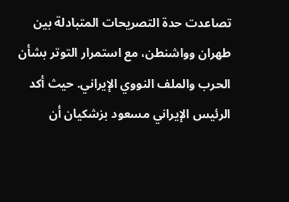تصاعدت حدة التصريحات المتبادلة بين طهران وواشنطن، مع استمرار التوتر بشأن الحرب والملف النووي الإيراني. حيث أكد الرئيس الإيراني مسعود بزشكيان أن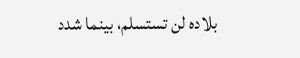بلاده لن تستسلم، بينما شدد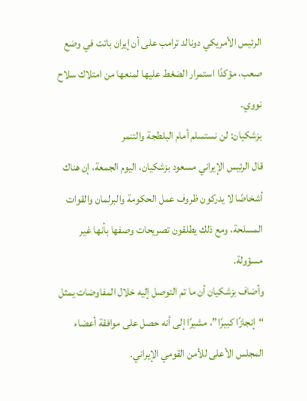الرئيس الأمريكي دونالد ترامب على أن إيران باتت في وضع صعب، مؤكدًا استمرار الضغط عليها لمنعها من امتلاك سلاح نووي.
بزشكيان: لن نستسلم أمام البلطجة والتنمر
قال الرئيس الإيراني مسعود بزشكيان، اليوم الجمعة، إن هناك أشخاصًا لا يدركون ظروف عمل الحكومة والبرلمان والقوات المسلحة، ومع ذلك يطلقون تصريحات وصفها بأنها غير مسؤولة.
وأضاف بزشكيان أن ما تم التوصل إليه خلال المفاوضات يمثل “إنجازًا كبيرًا”، مشيرًا إلى أنه حصل على موافقة أعضاء المجلس الأعلى للأمن القومي الإيراني.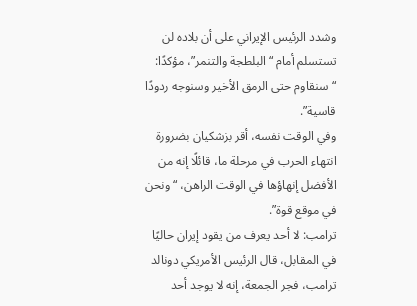وشدد الرئيس الإيراني على أن بلاده لن تستسلم أمام “البلطجة والتنمر”، مؤكدًا: “سنقاوم حتى الرمق الأخير وسنوجه ردودًا قاسية”.
وفي الوقت نفسه، أقر بزشكيان بضرورة انتهاء الحرب في مرحلة ما، قائلًا إنه من الأفضل إنهاؤها في الوقت الراهن، “ونحن في موقع قوة”.
ترامب: لا أحد يعرف من يقود إيران حاليًا
في المقابل، قال الرئيس الأمريكي دونالد ترامب، فجر الجمعة، إنه لا يوجد أحد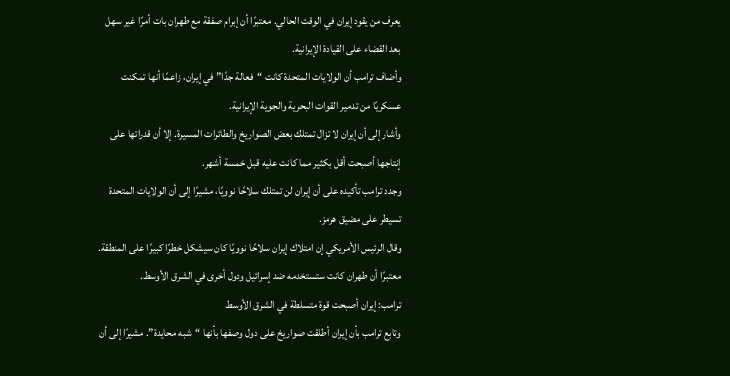يعرف من يقود إيران في الوقت الحالي. معتبرًا أن إبرام صفقة مع طهران بات أمرًا غير سهل بعد القضاء على القيادة الإيرانية.
وأضاف ترامب أن الولايات المتحدة كانت “فعالة جدًا” في إيران، زاعمًا أنها تمكنت عسكريًا من تدمير القوات البحرية والجوية الإيرانية.
وأشار إلى أن إيران لا تزال تمتلك بعض الصواريخ والطائرات المسيرة. إلا أن قدراتها على إنتاجها أصبحت أقل بكثير مما كانت عليه قبل خمسة أشهر.
وجدد ترامب تأكيده على أن إيران لن تمتلك سلاحًا نوويًا، مشيرًا إلى أن الولايات المتحدة تسيطر على مضيق هرمز.
وقال الرئيس الأمريكي إن امتلاك إيران سلاحًا نوويًا كان سيشكل خطرًا كبيرًا على المنطقة. معتبرًا أن طهران كانت ستستخدمه ضد إسرائيل ودول أخرى في الشرق الأوسط.
ترامب: إيران أصبحت قوة متسلطة في الشرق الأوسط
وتابع ترامب بأن إيران أطلقت صواريخ على دول وصفها بأنها “شبه محايدة”. مشيرًا إلى أن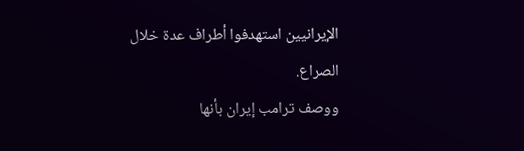الإيرانيين استهدفوا أطراف عدة خلال الصراع.
ووصف ترامب إيران بأنها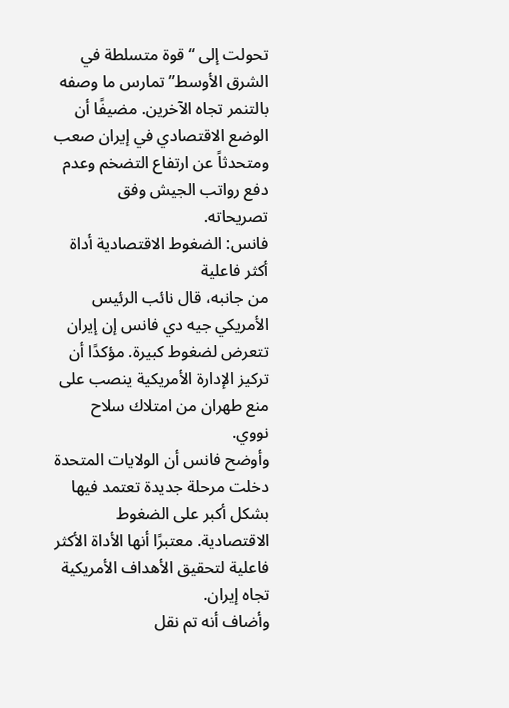تحولت إلى “قوة متسلطة في الشرق الأوسط” تمارس ما وصفه بالتنمر تجاه الآخرين. مضيفًا أن الوضع الاقتصادي في إيران صعب ومتحدثاً عن ارتفاع التضخم وعدم دفع رواتب الجيش وفق تصريحاته.
فانس: الضغوط الاقتصادية أداة أكثر فاعلية
من جانبه، قال نائب الرئيس الأمريكي جيه دي فانس إن إيران تتعرض لضغوط كبيرة. مؤكدًا أن تركيز الإدارة الأمريكية ينصب على منع طهران من امتلاك سلاح نووي.
وأوضح فانس أن الولايات المتحدة دخلت مرحلة جديدة تعتمد فيها بشكل أكبر على الضغوط الاقتصادية. معتبرًا أنها الأداة الأكثر فاعلية لتحقيق الأهداف الأمريكية تجاه إيران.
وأضاف أنه تم نقل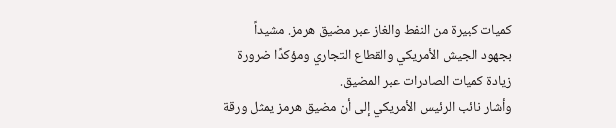كميات كبيرة من النفط والغاز عبر مضيق هرمز. مشيداً بجهود الجيش الأمريكي والقطاع التجاري ومؤكدًا ضرورة زيادة كميات الصادرات عبر المضيق.
وأشار نائب الرئيس الأمريكي إلى أن مضيق هرمز يمثل ورقة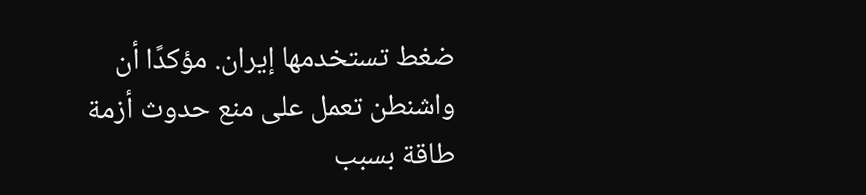ضغط تستخدمها إيران. مؤكدًا أن واشنطن تعمل على منع حدوث أزمة طاقة بسبب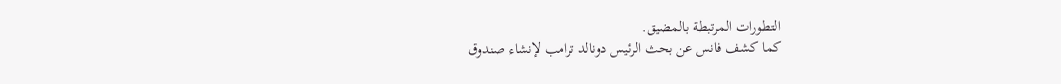التطورات المرتبطة بالمضيق.
كما كشف فانس عن بحث الرئيس دونالد ترامب لإنشاء صندوق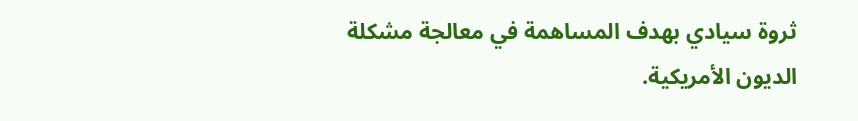ثروة سيادي بهدف المساهمة في معالجة مشكلة الديون الأمريكية.